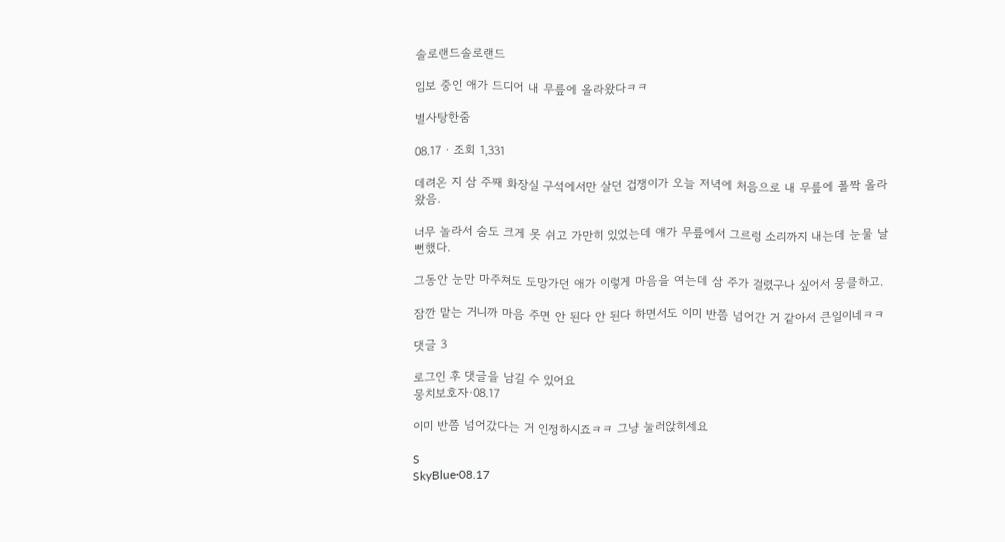솔로랜드솔로랜드

임보 중인 애가 드디어 내 무릎에 올라왔다ㅋㅋ

별사탕한줌

08.17 · 조회 1,331

데려온 지 삼 주째 화장실 구석에서만 살던 겁쟁이가 오늘 저녁에 처음으로 내 무릎에 폴짝 올라왔음.

너무 놀라서 숨도 크게 못 쉬고 가만히 있었는데 얘가 무릎에서 그르렁 소리까지 내는데 눈물 날 뻔했다.

그동안 눈만 마주쳐도 도망가던 애가 이렇게 마음을 여는데 삼 주가 걸렸구나 싶어서 뭉클하고.

잠깐 맡는 거니까 마음 주면 안 된다 안 된다 하면서도 이미 반쯤 넘어간 거 같아서 큰일이네ㅋㅋ

댓글 3

로그인 후 댓글을 남길 수 있어요
뭉치보호자·08.17

이미 반쯤 넘어갔다는 거 인정하시죠ㅋㅋ 그냥 눌러앉히세요

S
SkyBlue·08.17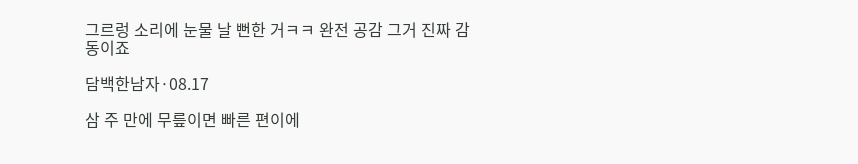그르렁 소리에 눈물 날 뻔한 거ㅋㅋ 완전 공감 그거 진짜 감동이죠

담백한남자·08.17

삼 주 만에 무릎이면 빠른 편이에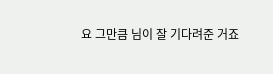요 그만큼 님이 잘 기다려준 거죠